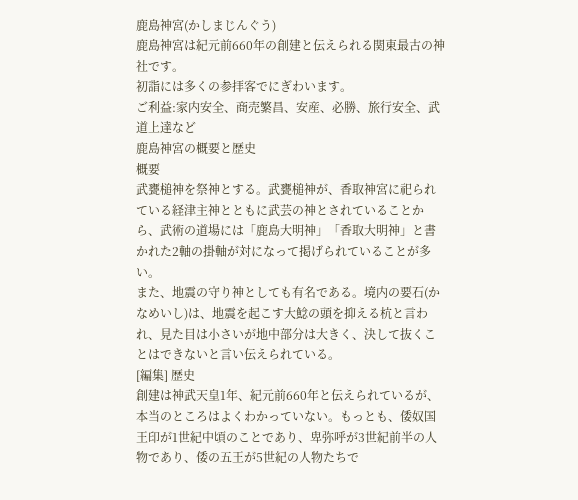鹿島神宮(かしまじんぐう)
鹿島神宮は紀元前660年の創建と伝えられる関東最古の神社です。
初詣には多くの参拝客でにぎわいます。
ご利益:家内安全、商売繁昌、安産、必勝、旅行安全、武道上達など
鹿島神宮の概要と歴史
概要
武甕槌神を祭神とする。武甕槌神が、香取神宮に祀られている経津主神とともに武芸の神とされていることから、武術の道場には「鹿島大明神」「香取大明神」と書かれた2軸の掛軸が対になって掲げられていることが多い。
また、地震の守り神としても有名である。境内の要石(かなめいし)は、地震を起こす大鯰の頭を抑える杭と言われ、見た目は小さいが地中部分は大きく、決して抜くことはできないと言い伝えられている。
[編集] 歴史
創建は神武天皇1年、紀元前660年と伝えられているが、本当のところはよくわかっていない。もっとも、倭奴国王印が1世紀中頃のことであり、卑弥呼が3世紀前半の人物であり、倭の五王が5世紀の人物たちで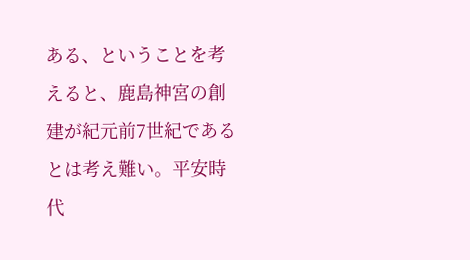ある、ということを考えると、鹿島神宮の創建が紀元前7世紀であるとは考え難い。平安時代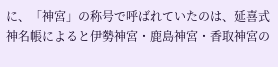に、「神宮」の称号で呼ばれていたのは、延喜式神名帳によると伊勢神宮・鹿島神宮・香取神宮の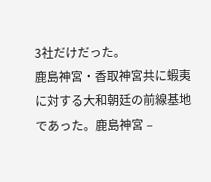3社だけだった。
鹿島神宮・香取神宮共に蝦夷に対する大和朝廷の前線基地であった。鹿島神宮 –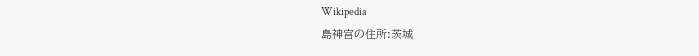Wikipedia
島神宮の住所:茨城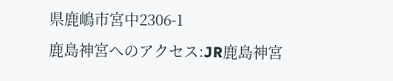県鹿嶋市宮中2306-1
鹿島神宮へのアクセス:JR鹿島神宮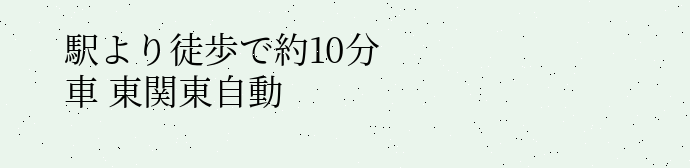駅より徒歩で約10分
車 東関東自動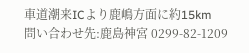車道潮来ICより鹿嶋方面に約15km
問い合わせ先:鹿島神宮 0299-82-1209